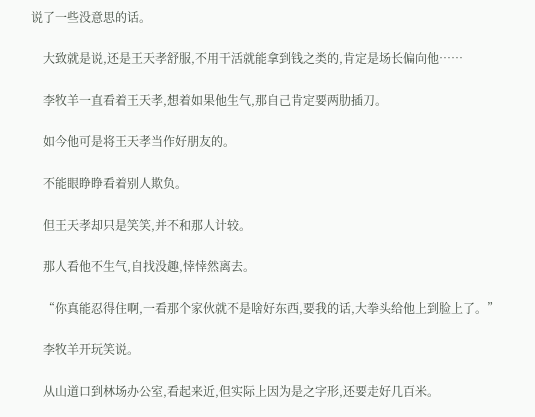说了一些没意思的话。

    大致就是说,还是王天孝舒服,不用干活就能拿到钱之类的,肯定是场长偏向他……

    李牧羊一直看着王天孝,想着如果他生气,那自己肯定要两肋插刀。

    如今他可是将王天孝当作好朋友的。

    不能眼睁睁看着别人欺负。

    但王天孝却只是笑笑,并不和那人计较。

    那人看他不生气,自找没趣,悻悻然离去。

    “你真能忍得住啊,一看那个家伙就不是啥好东西,要我的话,大拳头给他上到脸上了。”

    李牧羊开玩笑说。

    从山道口到林场办公室,看起来近,但实际上因为是之字形,还要走好几百米。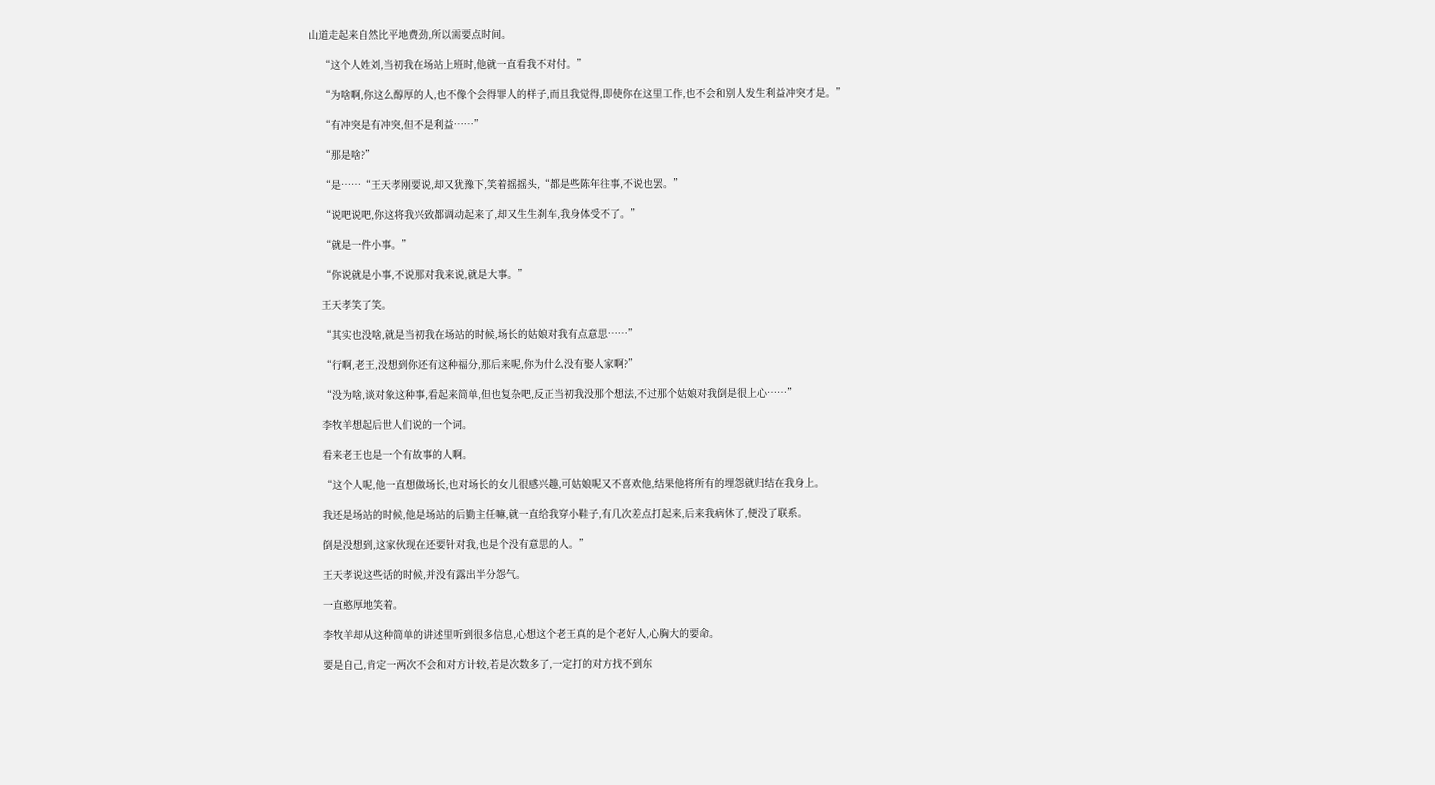山道走起来自然比平地费劲,所以需要点时间。

    “这个人姓刘,当初我在场站上班时,他就一直看我不对付。”

    “为啥啊,你这么醇厚的人,也不像个会得罪人的样子,而且我觉得,即使你在这里工作,也不会和别人发生利益冲突才是。”

    “有冲突是有冲突,但不是利益……”

    “那是啥?”

    “是……“王天孝刚要说,却又犹豫下,笑着摇摇头,“都是些陈年往事,不说也罢。”

    “说吧说吧,你这将我兴致都调动起来了,却又生生刹车,我身体受不了。”

    “就是一件小事。”

    “你说就是小事,不说那对我来说,就是大事。”

    王天孝笑了笑。

    “其实也没啥,就是当初我在场站的时候,场长的姑娘对我有点意思……”

    “行啊,老王,没想到你还有这种福分,那后来呢,你为什么没有娶人家啊?”

    “没为啥,谈对象这种事,看起来简单,但也复杂吧,反正当初我没那个想法,不过那个姑娘对我倒是很上心……”

    李牧羊想起后世人们说的一个词。

    看来老王也是一个有故事的人啊。

    “这个人呢,他一直想做场长,也对场长的女儿很感兴趣,可姑娘呢又不喜欢他,结果他将所有的埋怨就归结在我身上。

    我还是场站的时候,他是场站的后勤主任嘛,就一直给我穿小鞋子,有几次差点打起来,后来我病休了,便没了联系。

    倒是没想到,这家伙现在还要针对我,也是个没有意思的人。”

    王天孝说这些话的时候,并没有露出半分怨气。

    一直憨厚地笑着。

    李牧羊却从这种简单的讲述里听到很多信息,心想这个老王真的是个老好人,心胸大的要命。

    要是自己,肯定一两次不会和对方计较,若是次数多了,一定打的对方找不到东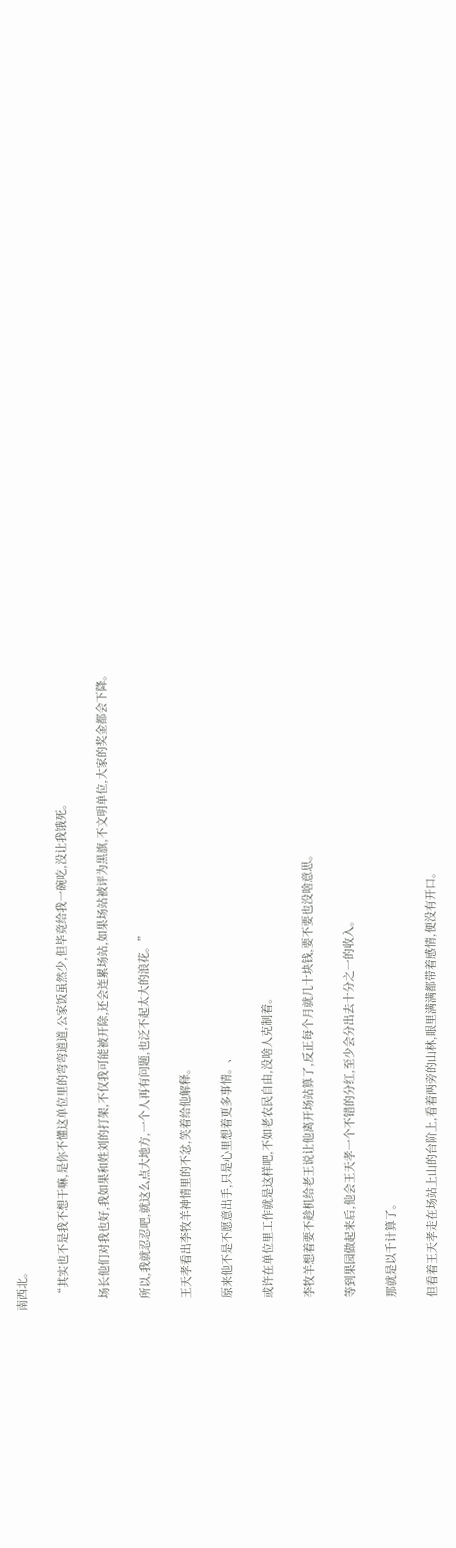南西北。

    “其实也不是我不想干嘛,是你不懂这单位里的弯弯道道,公家饭虽然少,但毕竟给我一碗吃,没让我饿死。

    场长他们对我也好,我如果和姓刘的打架,不仅我可能被开除,还会连累场站,如果场站被评为黑旗,不文明单位,大家的奖金都会下降。

    所以,我就忍忍吧,就这么点大地方,一个人再有问题,也泛不起太大的浪花。”

    王天孝看出李牧羊神情里的不忿,笑着给他解释。

    原来他不是不愿意出手,只是心里想着更多事情。、

    或许在单位里工作就是这样吧,不如老农民自由,没啥人克制着。

    李牧羊想着要不趁机给老王说让他离开场站算了,反正每个月就几十块钱,要不要也没啥意思。

    等到果园做起来后,他会王天孝一个不错的分红,至少会分出去十分之一的收入。

    那就是以千计算了。

    但看着王天孝走在场站上山的台阶上,看着两旁的山林,眼里满满都带着感情,便没有开口。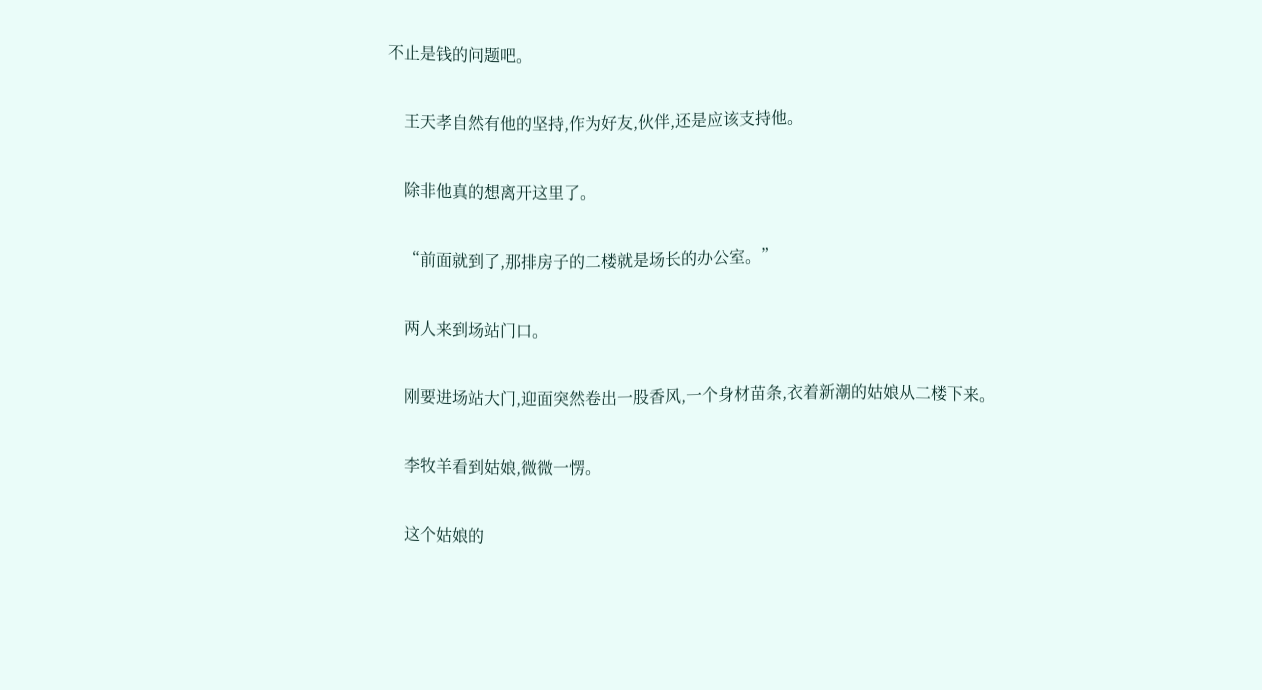不止是钱的问题吧。

    王天孝自然有他的坚持,作为好友,伙伴,还是应该支持他。

    除非他真的想离开这里了。

    “前面就到了,那排房子的二楼就是场长的办公室。”

    两人来到场站门口。

    刚要进场站大门,迎面突然卷出一股香风,一个身材苗条,衣着新潮的姑娘从二楼下来。

    李牧羊看到姑娘,微微一愣。

    这个姑娘的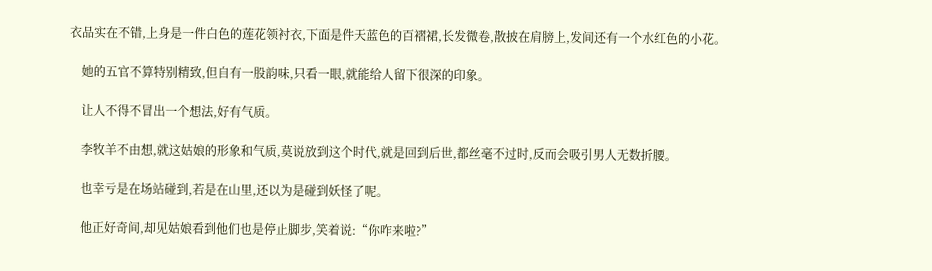衣品实在不错,上身是一件白色的莲花领衬衣,下面是件天蓝色的百褶裙,长发微卷,散披在肩膀上,发间还有一个水红色的小花。

    她的五官不算特别精致,但自有一股韵味,只看一眼,就能给人留下很深的印象。

    让人不得不冒出一个想法,好有气质。

    李牧羊不由想,就这姑娘的形象和气质,莫说放到这个时代,就是回到后世,都丝毫不过时,反而会吸引男人无数折腰。

    也幸亏是在场站碰到,若是在山里,还以为是碰到妖怪了呢。

    他正好奇间,却见姑娘看到他们也是停止脚步,笑着说:“你咋来啦?”